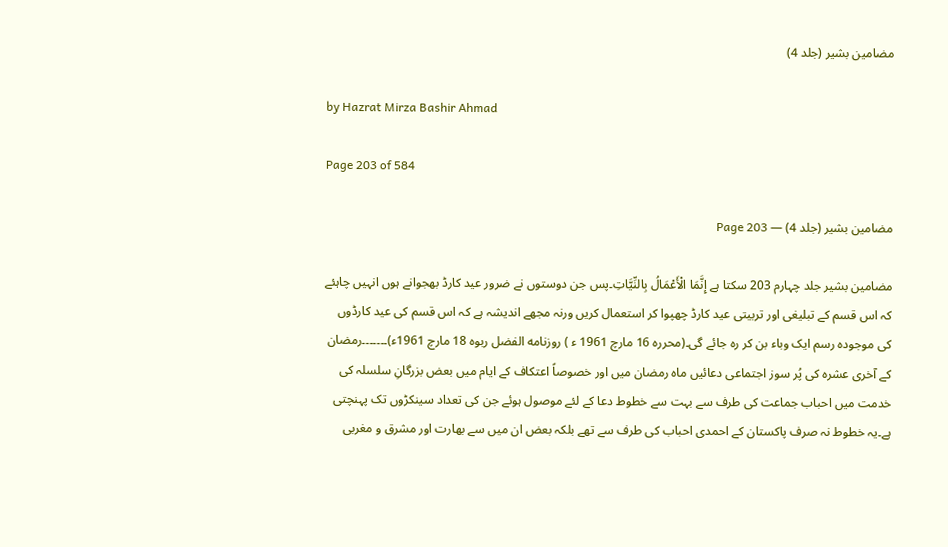مضامین بشیر (جلد 4)

by Hazrat Mirza Bashir Ahmad

Page 203 of 584

مضامین بشیر (جلد 4) — Page 203

مضامین بشیر جلد چہارم 203 سکتا ہے إِنَّمَا الْأَعْمَالُ بِالنِّيَّاتِ۔پس جن دوستوں نے ضرور عید کارڈ بھجوانے ہوں انہیں چاہئے کہ اس قسم کے تبلیغی اور تربیتی عید کارڈ چھپوا کر استعمال کریں ورنہ مجھے اندیشہ ہے کہ اس قسم کی عید کارڈوں کی موجودہ رسم ایک وباء بن کر رہ جائے گی۔(محرره 16 مارچ 1961 ء ) روزنامه الفضل ربوہ 18 مارچ 1961ء)۔۔۔۔۔۔۔رمضان کے آخری عشرہ کی پُر سوز اجتماعی دعائیں ماہ رمضان میں اور خصوصاً اعتکاف کے ایام میں بعض بزرگانِ سلسلہ کی خدمت میں احباب جماعت کی طرف سے بہت سے خطوط دعا کے لئے موصول ہوئے جن کی تعداد سینکڑوں تک پہنچتی ہے۔یہ خطوط نہ صرف پاکستان کے احمدی احباب کی طرف سے تھے بلکہ بعض ان میں سے بھارت اور مشرق و مغربی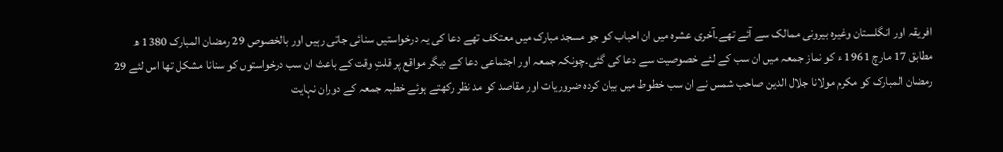افریقہ اور انگلستان وغیرہ بیرونی ممالک سے آئے تھے۔آخری عشرہ میں ان احباب کو جو مسجد مبارک میں معتکف تھے دعا کی یہ درخواستیں سنائی جاتی رہیں اور بالخصوص 29 رمضان المبارک 1380 ھ مطابق 17 مارچ 1961 ء کو نماز جمعہ میں ان سب کے لئے خصوصیت سے دعا کی گئی۔چونکہ جمعہ اور اجتماعی دعا کے دیگر مواقع پر قلتِ وقت کے باعث ان سب درخواستوں کو سنانا مشکل تھا اس لئے 29 رمضان المبارک کو مکرم مولانا جلال الدین صاحب شمس نے ان سب خطوط میں بیان کردہ ضروریات اور مقاصد کو مد نظر رکھتے ہوئے خطبہ جمعہ کے دوران نہایت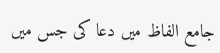جامع الفاظ میں دعا کی جس میں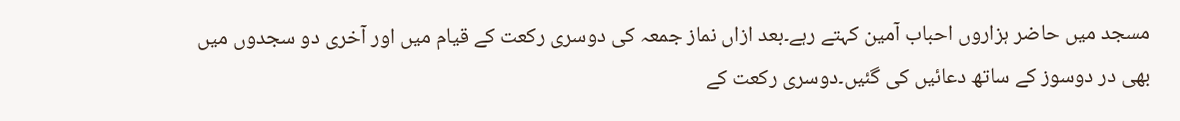مسجد میں حاضر ہزاروں احباب آمین کہتے رہے۔بعد ازاں نماز جمعہ کی دوسری رکعت کے قیام میں اور آخری دو سجدوں میں بھی در دوسوز کے ساتھ دعائیں کی گئیں۔دوسری رکعت کے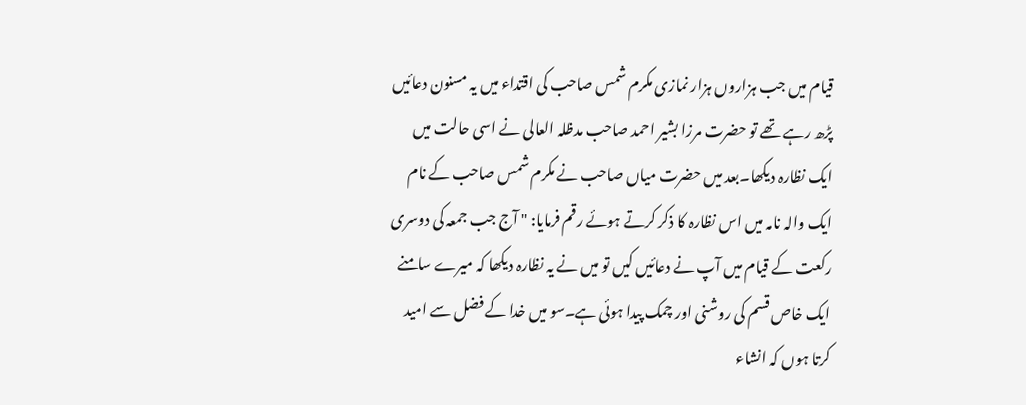قیام میں جب ہزاروں ہزار نمازی مکرم شمس صاحب کی اقتداء میں یہ مسنون دعائیں پڑھ رہے تھے تو حضرت مرزا بشیر احمد صاحب مدظلہ العالی نے اسی حالت میں ایک نظارہ دیکھا۔بعد میں حضرت میاں صاحب نے مکرم شمس صاحب کے نام ایک والہ نامہ میں اس نظارہ کا ذکر کرتے ہوئے رقم فرمایا: " آج جب جمعہ کی دوسری رکعت کے قیام میں آپ نے دعائیں کیں تو میں نے یہ نظارہ دیکھا کہ میرے سامنے ایک خاص قسم کی روشنی اور چمک پیدا ہوئی ہے۔سو میں خدا کے فضل سے امید کرتا ہوں کہ انشاء